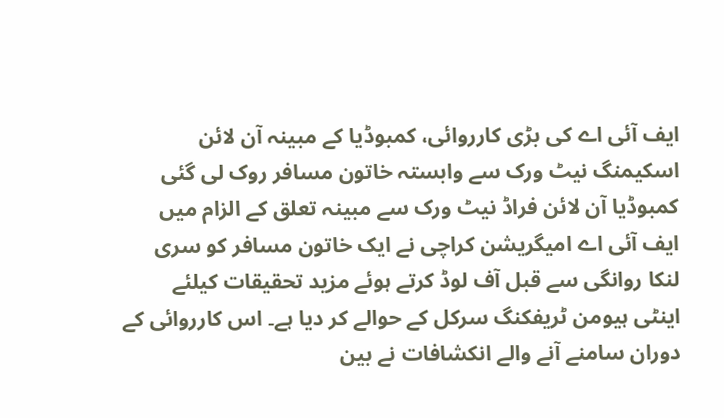ایف آئی اے کی بڑی کارروائی، کمبوڈیا کے مبینہ آن لائن اسکیمنگ نیٹ ورک سے وابستہ خاتون مسافر روک لی گئی
کمبوڈیا آن لائن فراڈ نیٹ ورک سے مبینہ تعلق کے الزام میں ایف آئی اے امیگریشن کراچی نے ایک خاتون مسافر کو سری لنکا روانگی سے قبل آف لوڈ کرتے ہوئے مزید تحقیقات کیلئے اینٹی ہیومن ٹریفکنگ سرکل کے حوالے کر دیا ہے۔ اس کارروائی کے دوران سامنے آنے والے انکشافات نے بین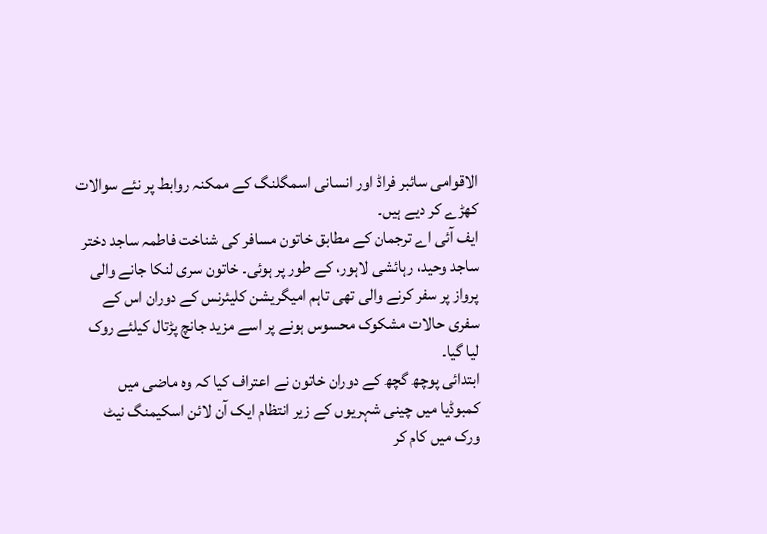الاقوامی سائبر فراڈ اور انسانی اسمگلنگ کے ممکنہ روابط پر نئے سوالات کھڑے کر دیے ہیں۔
ایف آئی اے ترجمان کے مطابق خاتون مسافر کی شناخت فاطمہ ساجد دختر ساجد وحید، رہائشی لاہور، کے طور پر ہوئی۔ خاتون سری لنکا جانے والی پرواز پر سفر کرنے والی تھی تاہم امیگریشن کلیئرنس کے دوران اس کے سفری حالات مشکوک محسوس ہونے پر اسے مزید جانچ پڑتال کیلئے روک لیا گیا۔
ابتدائی پوچھ گچھ کے دوران خاتون نے اعتراف کیا کہ وہ ماضی میں کمبوڈیا میں چینی شہریوں کے زیر انتظام ایک آن لائن اسکیمنگ نیٹ ورک میں کام کر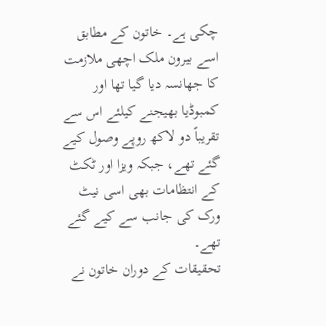چکی ہے۔ خاتون کے مطابق اسے بیرون ملک اچھی ملازمت کا جھانسہ دیا گیا تھا اور کمبوڈیا بھیجنے کیلئے اس سے تقریباً دو لاکھ روپے وصول کیے گئے تھے، جبکہ ویزا اور ٹکٹ کے انتظامات بھی اسی نیٹ ورک کی جانب سے کیے گئے تھے۔
تحقیقات کے دوران خاتون نے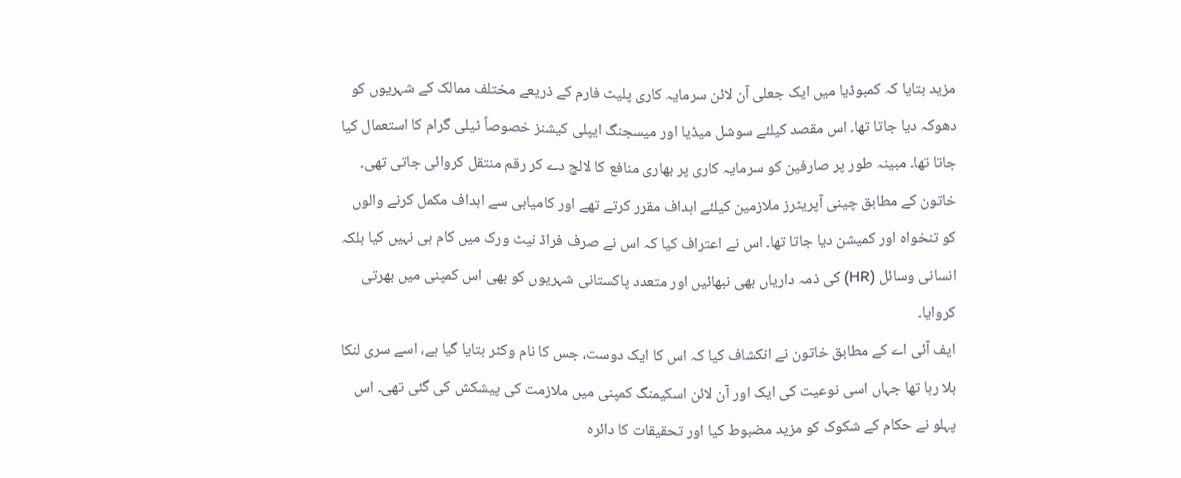مزید بتایا کہ کمبوڈیا میں ایک جعلی آن لائن سرمایہ کاری پلیٹ فارم کے ذریعے مختلف ممالک کے شہریوں کو دھوکہ دیا جاتا تھا۔ اس مقصد کیلئے سوشل میڈیا اور میسجنگ ایپلی کیشنز خصوصاً ٹیلی گرام کا استعمال کیا جاتا تھا۔ مبینہ طور پر صارفین کو سرمایہ کاری پر بھاری منافع کا لالچ دے کر رقم منتقل کروائی جاتی تھی۔
خاتون کے مطابق چینی آپریٹرز ملازمین کیلئے اہداف مقرر کرتے تھے اور کامیابی سے اہداف مکمل کرنے والوں کو تنخواہ اور کمیشن دیا جاتا تھا۔ اس نے اعتراف کیا کہ اس نے صرف فراڈ نیٹ ورک میں کام ہی نہیں کیا بلکہ انسانی وسائل (HR) کی ذمہ داریاں بھی نبھائیں اور متعدد پاکستانی شہریوں کو بھی اس کمپنی میں بھرتی کروایا۔
ایف آئی اے کے مطابق خاتون نے انکشاف کیا کہ اس کا ایک دوست، جس کا نام وکٹر بتایا گیا ہے، اسے سری لنکا بلا رہا تھا جہاں اسی نوعیت کی ایک اور آن لائن اسکیمنگ کمپنی میں ملازمت کی پیشکش کی گئی تھی۔ اس پہلو نے حکام کے شکوک کو مزید مضبوط کیا اور تحقیقات کا دائرہ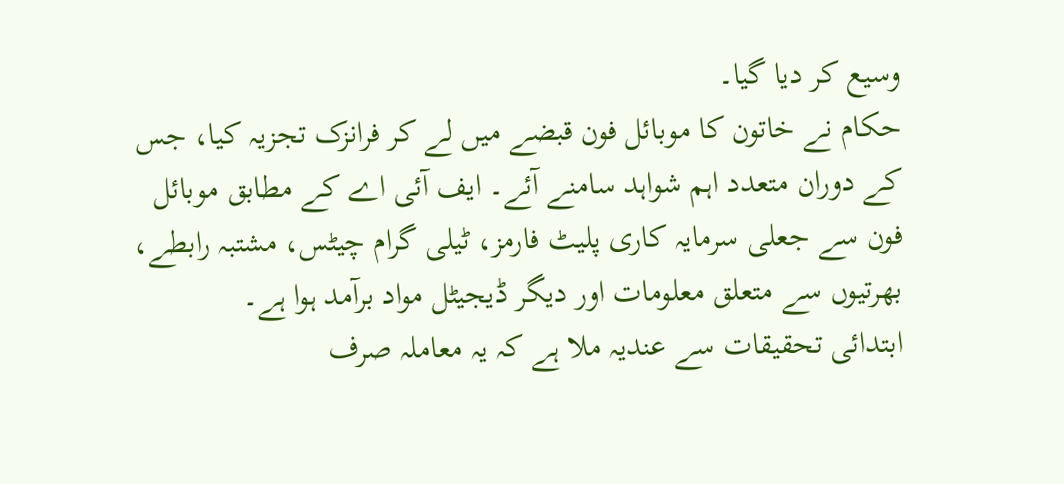وسیع کر دیا گیا۔
حکام نے خاتون کا موبائل فون قبضے میں لے کر فرانزک تجزیہ کیا، جس کے دوران متعدد اہم شواہد سامنے آئے۔ ایف آئی اے کے مطابق موبائل فون سے جعلی سرمایہ کاری پلیٹ فارمز، ٹیلی گرام چیٹس، مشتبہ رابطے، بھرتیوں سے متعلق معلومات اور دیگر ڈیجیٹل مواد برآمد ہوا ہے۔
ابتدائی تحقیقات سے عندیہ ملا ہے کہ یہ معاملہ صرف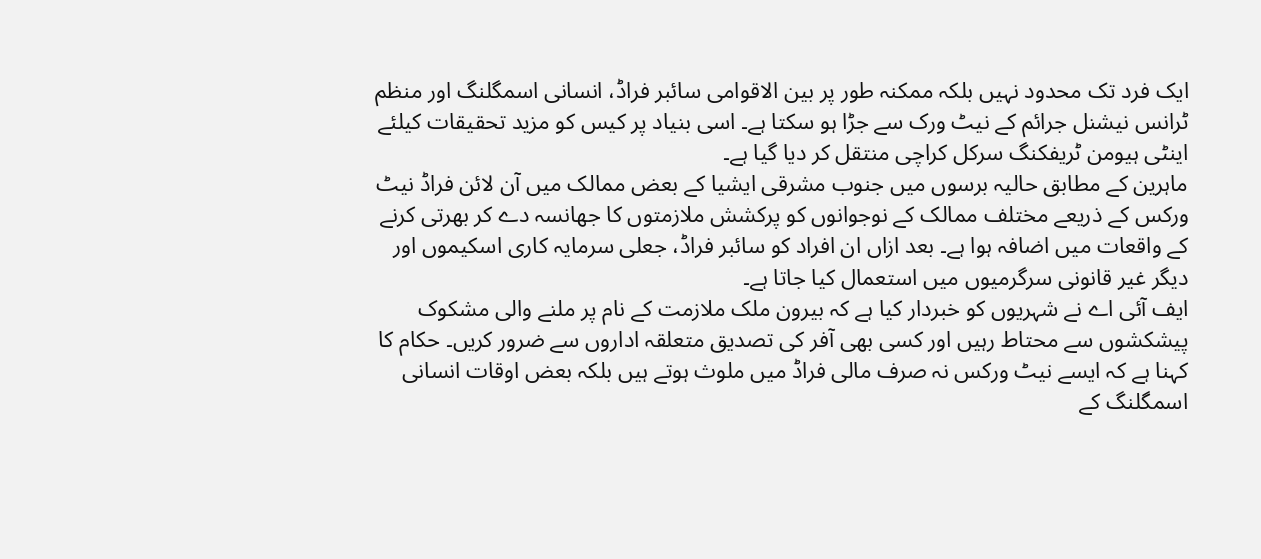ایک فرد تک محدود نہیں بلکہ ممکنہ طور پر بین الاقوامی سائبر فراڈ، انسانی اسمگلنگ اور منظم ٹرانس نیشنل جرائم کے نیٹ ورک سے جڑا ہو سکتا ہے۔ اسی بنیاد پر کیس کو مزید تحقیقات کیلئے اینٹی ہیومن ٹریفکنگ سرکل کراچی منتقل کر دیا گیا ہے۔
ماہرین کے مطابق حالیہ برسوں میں جنوب مشرقی ایشیا کے بعض ممالک میں آن لائن فراڈ نیٹ ورکس کے ذریعے مختلف ممالک کے نوجوانوں کو پرکشش ملازمتوں کا جھانسہ دے کر بھرتی کرنے کے واقعات میں اضافہ ہوا ہے۔ بعد ازاں ان افراد کو سائبر فراڈ، جعلی سرمایہ کاری اسکیموں اور دیگر غیر قانونی سرگرمیوں میں استعمال کیا جاتا ہے۔
ایف آئی اے نے شہریوں کو خبردار کیا ہے کہ بیرون ملک ملازمت کے نام پر ملنے والی مشکوک پیشکشوں سے محتاط رہیں اور کسی بھی آفر کی تصدیق متعلقہ اداروں سے ضرور کریں۔ حکام کا کہنا ہے کہ ایسے نیٹ ورکس نہ صرف مالی فراڈ میں ملوث ہوتے ہیں بلکہ بعض اوقات انسانی اسمگلنگ کے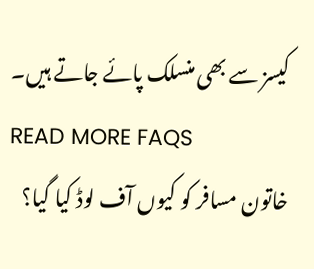کیسز سے بھی منسلک پائے جاتے ہیں۔
READ MORE FAQS
خاتون مسافر کو کیوں آف لوڈ کیا گیا؟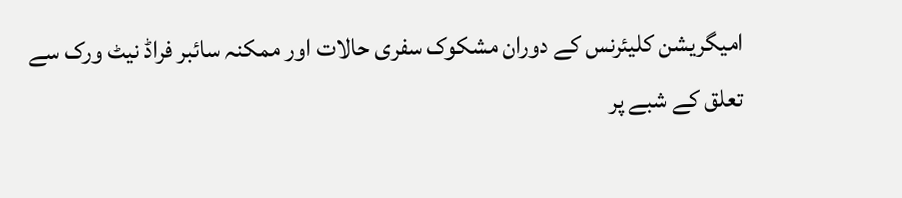امیگریشن کلیئرنس کے دوران مشکوک سفری حالات اور ممکنہ سائبر فراڈ نیٹ ورک سے تعلق کے شبے پر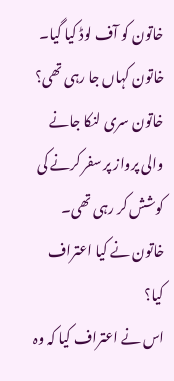خاتون کو آف لوڈ کیا گیا۔
خاتون کہاں جا رہی تھی؟
خاتون سری لنکا جانے والی پرواز پر سفر کرنے کی کوشش کر رہی تھی۔
خاتون نے کیا اعتراف کیا؟
اس نے اعتراف کیا کہ وہ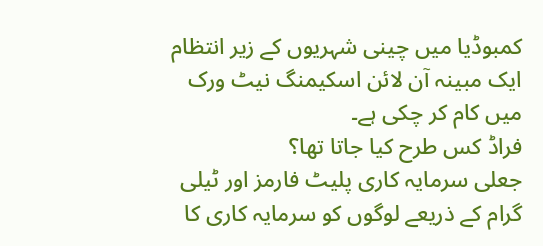کمبوڈیا میں چینی شہریوں کے زیر انتظام ایک مبینہ آن لائن اسکیمنگ نیٹ ورک میں کام کر چکی ہے۔
فراڈ کس طرح کیا جاتا تھا؟
جعلی سرمایہ کاری پلیٹ فارمز اور ٹیلی گرام کے ذریعے لوگوں کو سرمایہ کاری کا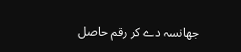جھانسہ دے کر رقم حاصل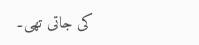کی جاتی تھی۔